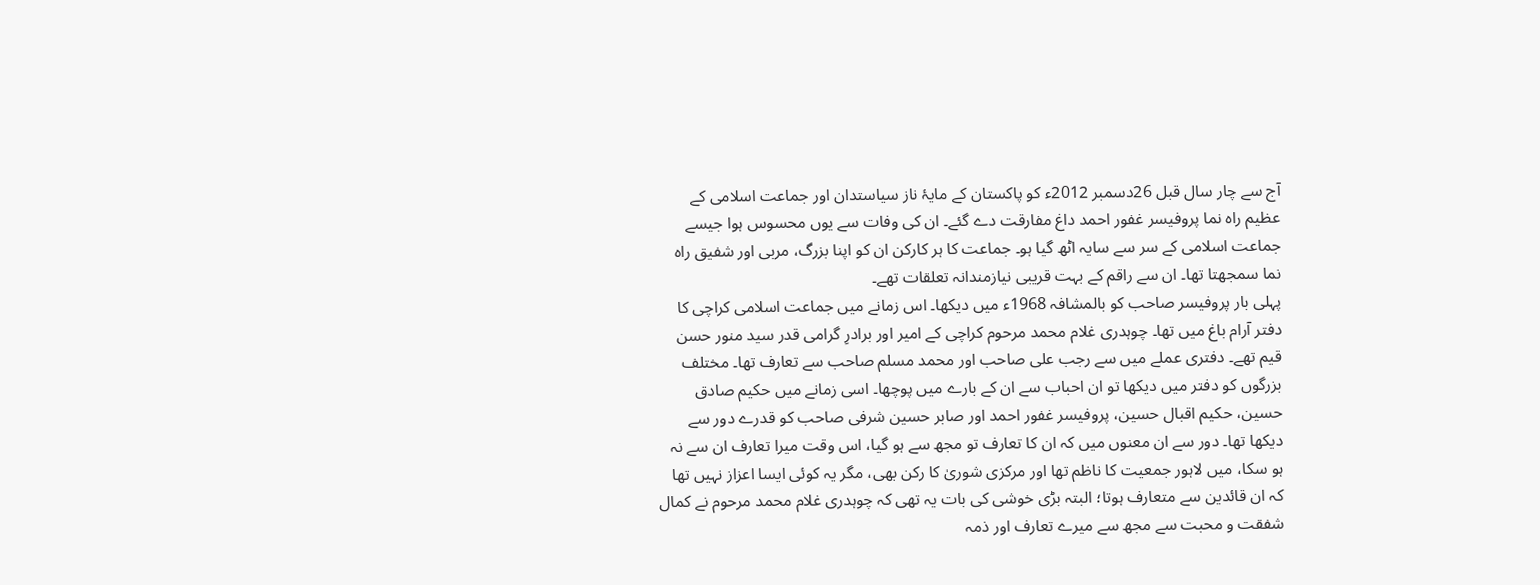آج سے چار سال قبل 26دسمبر 2012ء کو پاکستان کے مایۂ ناز سیاستدان اور جماعت اسلامی کے عظیم راہ نما پروفیسر غفور احمد داغ مفارقت دے گئے۔ ان کی وفات سے یوں محسوس ہوا جیسے جماعت اسلامی کے سر سے سایہ اٹھ گیا ہو۔ جماعت کا ہر کارکن ان کو اپنا بزرگ، مربی اور شفیق راہ نما سمجھتا تھا۔ ان سے راقم کے بہت قریبی نیازمندانہ تعلقات تھے۔
پہلی بار پروفیسر صاحب کو بالمشافہ 1968ء میں دیکھا۔ اس زمانے میں جماعت اسلامی کراچی کا دفتر آرام باغ میں تھا۔ چوہدری غلام محمد مرحوم کراچی کے امیر اور برادرِ گرامی قدر سید منور حسن قیم تھے۔ دفتری عملے میں سے رجب علی صاحب اور محمد مسلم صاحب سے تعارف تھا۔ مختلف بزرگوں کو دفتر میں دیکھا تو ان احباب سے ان کے بارے میں پوچھا۔ اسی زمانے میں حکیم صادق حسین، حکیم اقبال حسین، پروفیسر غفور احمد اور صابر حسین شرفی صاحب کو قدرے دور سے دیکھا تھا۔ دور سے ان معنوں میں کہ ان کا تعارف تو مجھ سے ہو گیا، اس وقت میرا تعارف ان سے نہ ہو سکا، میں لاہور جمعیت کا ناظم تھا اور مرکزی شوریٰ کا رکن بھی، مگر یہ کوئی ایسا اعزاز نہیں تھا کہ ان قائدین سے متعارف ہوتا؛ البتہ بڑی خوشی کی بات یہ تھی کہ چوہدری غلام محمد مرحوم نے کمال شفقت و محبت سے مجھ سے میرے تعارف اور ذمہ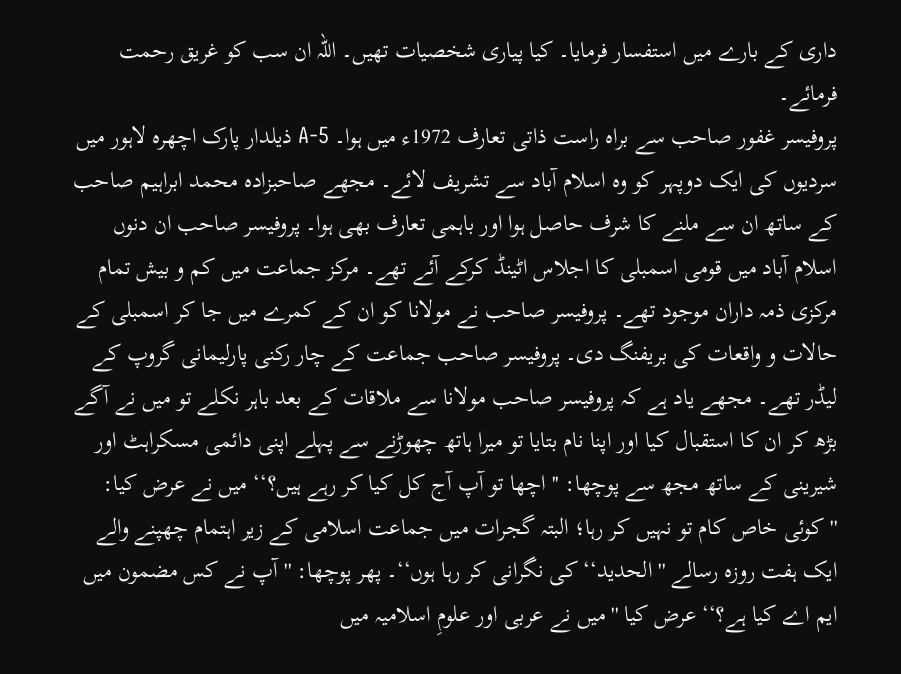داری کے بارے میں استفسار فرمایا۔ کیا پیاری شخصیات تھیں۔ اللہ ان سب کو غریق رحمت فرمائے۔
پروفیسر غفور صاحب سے براہ راست ذاتی تعارف 1972ء میں ہوا۔ 5-A ذیلدار پارک اچھرہ لاہور میں سردیوں کی ایک دوپہر کو وہ اسلام آباد سے تشریف لائے۔ مجھے صاحبزادہ محمد ابراہیم صاحب کے ساتھ ان سے ملنے کا شرف حاصل ہوا اور باہمی تعارف بھی ہوا۔ پروفیسر صاحب ان دنوں اسلام آباد میں قومی اسمبلی کا اجلاس اٹینڈ کرکے آئے تھے۔ مرکز جماعت میں کم و بیش تمام مرکزی ذمہ داران موجود تھے۔ پروفیسر صاحب نے مولانا کو ان کے کمرے میں جا کر اسمبلی کے حالات و واقعات کی بریفنگ دی۔ پروفیسر صاحب جماعت کے چار رکنی پارلیمانی گروپ کے لیڈر تھے۔ مجھے یاد ہے کہ پروفیسر صاحب مولانا سے ملاقات کے بعد باہر نکلے تو میں نے آگے بڑھ کر ان کا استقبال کیا اور اپنا نام بتایا تو میرا ہاتھ چھوڑنے سے پہلے اپنی دائمی مسکراہٹ اور شیرینی کے ساتھ مجھ سے پوچھا: ''اچھا تو آپ آج کل کیا کر رہے ہیں؟‘‘ میں نے عرض کیا: ''کوئی خاص کام تو نہیں کر رہا؛ البتہ گجرات میں جماعت اسلامی کے زیر اہتمام چھپنے والے ایک ہفت روزہ رسالے ''الحدید‘‘ کی نگرانی کر رہا ہوں‘‘۔ پھر پوچھا: ''آپ نے کس مضمون میں ایم اے کیا ہے؟‘‘ عرض کیا ''میں نے عربی اور علومِ اسلامیہ میں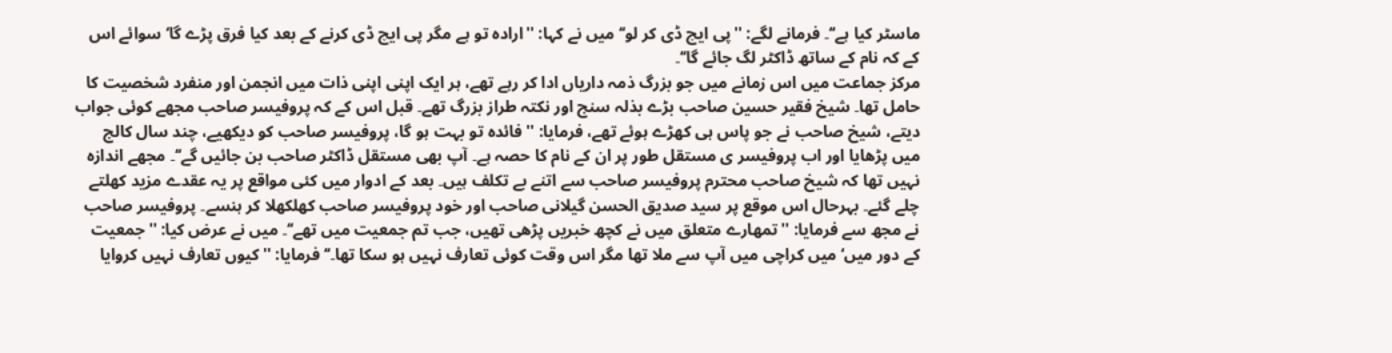ماسٹر کیا ہے‘‘۔ فرمانے لگے: ''پی ایچ ڈی کر لو‘‘ میں نے کہا: ''ارادہ تو ہے مگر پی ایچ ڈی کرنے کے بعد کیا فرق پڑے گا‘ سوائے اس کے کہ نام کے ساتھ ڈاکٹر لگ جائے گا‘‘۔
مرکز جماعت میں اس زمانے میں جو بزرگ ذمہ داریاں ادا کر رہے تھے، ہر ایک اپنی اپنی ذات میں انجمن اور منفرد شخصیت کا حامل تھا۔ شیخ فقیر حسین صاحب بڑے بذلہ سنج اور نکتہ طراز بزرگ تھے۔ قبل اس کے کہ پروفیسر صاحب مجھے کوئی جواب دیتے، شیخ صاحب نے جو پاس ہی کھڑے ہوئے تھے، فرمایا: ''فائدہ تو بہت ہو گا، پروفیسر صاحب کو دیکھیے، چند سال کالج میں پڑھایا اور اب پروفیسر ی مستقل طور پر ان کے نام کا حصہ ہے۔ آپ بھی مستقل ڈاکٹر صاحب بن جائیں گے‘‘۔ مجھے اندازہ نہیں تھا کہ شیخ صاحب محترم پروفیسر صاحب سے اتنے بے تکلف ہیں۔ بعد کے ادوار میں کئی مواقع پر یہ عقدے مزید کھلتے چلے گئے۔ بہرحال اس موقع پر سید صدیق الحسن گیلانی صاحب اور خود پروفیسر صاحب کھلکھلا کر ہنسے۔ پروفیسر صاحب نے مجھ سے فرمایا: ''تمھارے متعلق میں نے کچھ خبریں پڑھی تھیں، جب تم جمعیت میں تھے‘‘۔ میں نے عرض کیا: ''جمعیت کے دور میں‘ میں کراچی میں آپ سے ملا تھا مگر اس وقت کوئی تعارف نہیں ہو سکا تھا۔‘‘ فرمایا: ''کیوں تعارف نہیں کروایا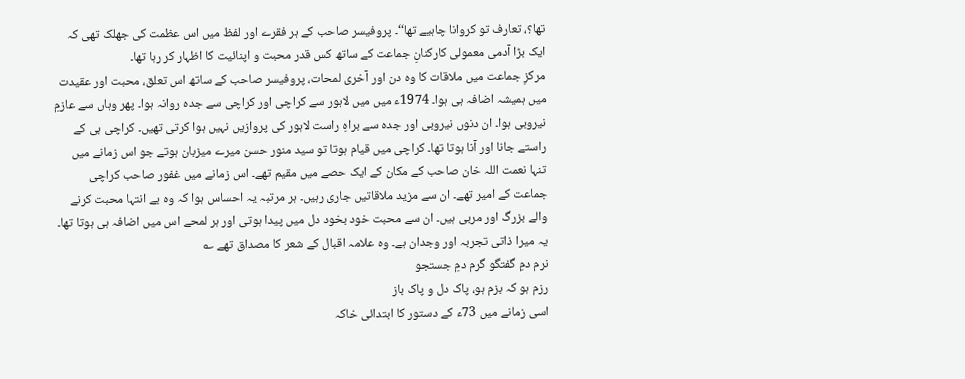تھا؟، تعارف تو کروانا چاہیے تھا‘‘۔ پروفیسر صاحب کے ہر فقرے اور لفظ میں اس عظمت کی جھلک تھی کہ ایک بڑا آدمی معمولی کارکنانِ جماعت کے ساتھ کس قدر محبت و اپنائیت کا اظہار کر رہا تھا۔
مرکزِ جماعت میں ملاقات کا وہ دن اور آخری لمحات، پروفیسر صاحب کے ساتھ اس تعلق، محبت اور عقیدت میں ہمیشہ اضافہ ہی ہوا۔ 1974ء میں میں لاہور سے کراچی اور کراچی سے جدہ روانہ ہوا۔ پھر وہاں سے عازمِ نیروبی ہوا۔ ان دنوں نیروبی اور جدہ سے براہِ راست لاہور کی پروازیں نہیں ہوا کرتی تھیں۔ کراچی ہی کے راستے جانا اور آنا ہوتا تھا۔ کراچی میں قیام ہوتا تو سید منور حسن میرے میزبان ہوتے جو اس زمانے میں تنہا نعمت اللہ خان صاحب کے مکان کے ایک حصے میں مقیم تھے۔ اس زمانے میں غفور صاحب کراچی جماعت کے امیر تھے۔ ان سے مزید ملاقاتیں جاری رہیں۔ ہر مرتبہ یہ احساس ہوا کہ وہ بے انتہا محبت کرنے والے بزرگ اور مربی ہیں۔ ان سے محبت خود بخود دل میں پیدا ہوتی اور ہر لمحے اس میں اضافہ ہی ہوتا تھا۔ یہ میرا ذاتی تجربہ اور وجدان ہے۔ وہ علامہ اقبال کے شعر کا مصداق تھے ؎
نرم دمِ گفتگو گرم دمِ جستجو
رزم ہو کہ بزم ہو، پاک دل و پاک باز
اسی زمانے میں 73ء کے دستور کا ابتدائی خاکہ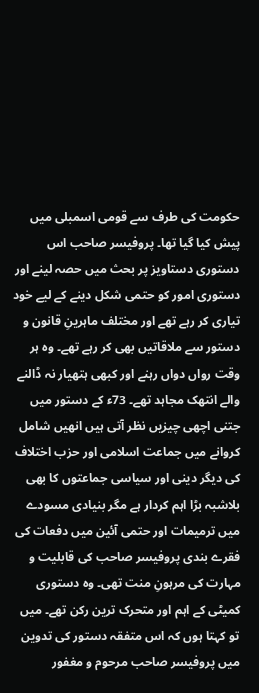حکومت کی طرف سے قومی اسمبلی میں پیش کیا گیا تھا۔ پروفیسر صاحب اس دستوری دستاویز پر بحث میں حصہ لینے اور دستوری امور کو حتمی شکل دینے کے لیے خود تیاری کر رہے تھے اور مختلف ماہرینِ قانون و دستور سے ملاقاتیں بھی کر رہے تھے۔ وہ ہر وقت رواں دواں رہنے اور کبھی ہتھیار نہ ڈالنے والے انتھک مجاہد تھے۔ 73ء کے دستور میں جتنی اچھی چیزیں نظر آتی ہیں انھیں شامل کروانے میں جماعت اسلامی اور حزب اختلاف کی دیگر دینی اور سیاسی جماعتوں کا بھی بلاشبہ بڑا اہم کردار ہے مگر بنیادی مسودے میں ترمیمات اور حتمی آئین میں دفعات کی فقرے بندی پروفیسر صاحب کی قابلیت و مہارت کی مرہونِ منت تھی۔ وہ دستوری کمیٹی کے اہم اور متحرک ترین رکن تھے۔ میں تو کہتا ہوں کہ اس متفقہ دستور کی تدوین میں پروفیسر صاحب مرحوم و مغفور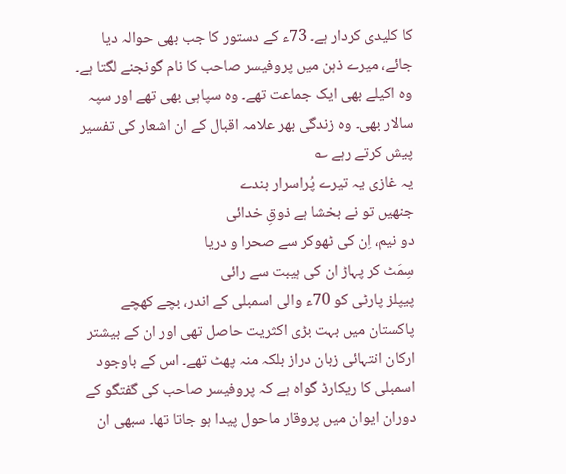کا کلیدی کردار ہے۔ 73ء کے دستور کا جب بھی حوالہ دیا جائے، میرے ذہن میں پروفیسر صاحب کا نام گونجنے لگتا ہے۔ وہ اکیلے بھی ایک جماعت تھے۔ وہ سپاہی بھی تھے اور سپہ سالار بھی۔ وہ زندگی بھر علامہ اقبال کے ان اشعار کی تفسیر پیش کرتے رہے ؎
یہ غازی یہ تیرے پُراسرار بندے
جنھیں تو نے بخشا ہے ذوقِ خدائی
دو نیم، اِن کی ٹھوکر سے صحرا و دریا
سِمَٹ کر پہاڑ ان کی ہیبت سے رائی
پیپلز پارٹی کو 70ء والی اسمبلی کے اندر، بچے کھچے پاکستان میں بہت بڑی اکثریت حاصل تھی اور ان کے بیشتر ارکان انتہائی زبان دراز بلکہ منہ پھٹ تھے۔ اس کے باوجود اسمبلی کا ریکارڈ گواہ ہے کہ پروفیسر صاحب کی گفتگو کے دوران ایوان میں پروقار ماحول پیدا ہو جاتا تھا۔ سبھی ان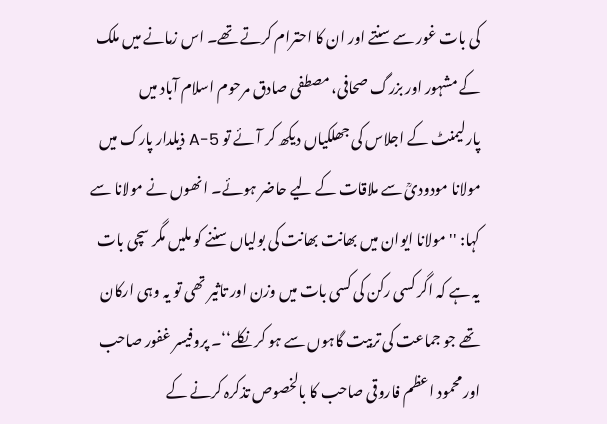کی بات غور سے سنتے اور ان کا احترام کرتے تھے۔ اس زمانے میں ملک کے مشہور اور بزرگ صحافی، مصطفی صادق مرحوم اسلام آباد میں پارلیمنٹ کے اجلاس کی جھلکیاں دیکھ کر آئے تو 5-A ذیلدار پارک میں مولانا مودودیؒ سے ملاقات کے لیے حاضر ہوئے۔ انھوں نے مولانا سے کہا: ''مولانا ایوان میں بھانت بھانت کی بولیاں سننے کو ملیں مگر سچی بات یہ ہے کہ اگر کسی رکن کی کسی بات میں وزن اور تاثیر تھی تو یہ وہی ارکان تھے جو جماعت کی تربیت گاہوں سے ہو کر نکلے‘‘۔ پروفیسر غفور صاحب اور محمود اعظم فاروقی صاحب کا بالخصوص تذکرہ کرنے کے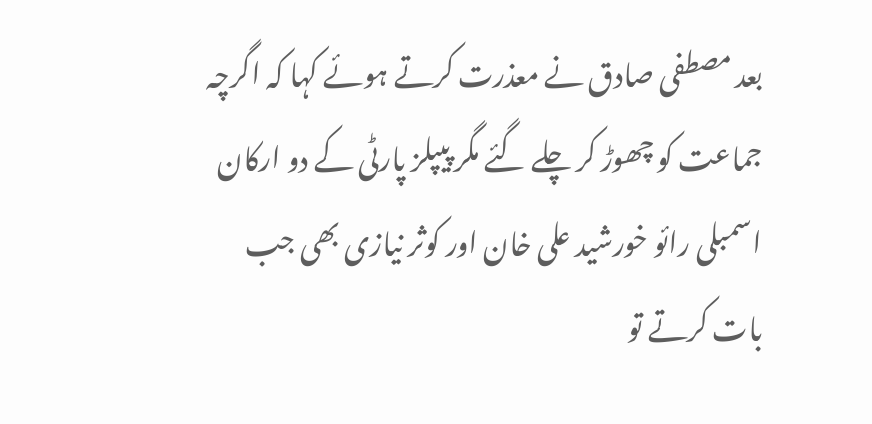بعد مصطفی صادق نے معذرت کرتے ہوئے کہا کہ اگرچہ جماعت کو چھوڑ کر چلے گئے مگر پیپلز پارٹی کے دو ارکان اسمبلی رائو خورشید علی خان اور کوثر نیازی بھی جب بات کرتے تو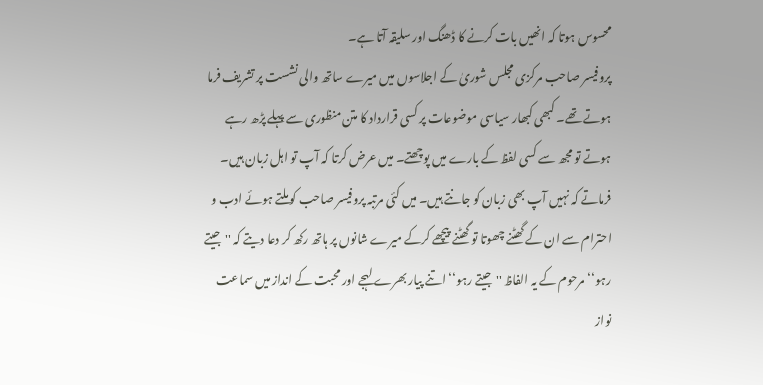محسوس ہوتا کہ انھیں بات کرنے کا ڈھنگ اور سلیقہ آتا ہے۔
پروفیسر صاحب مرکزی مجلس شوریٰ کے اجلاسوں میں میرے ساتھ والی نشست پر تشریف فرما ہوتے تھے۔ کبھی کبھار سیاسی موضوعات پر کسی قرارداد کا متن منظوری سے پہلے پڑھ رہے ہوتے تو مجھ سے کسی لفظ کے بارے میں پوچھتے۔ میں عرض کرتا کہ آپ تو اہل زبان ہیں۔ فرماتے کہ نہیں آپ بھی زبان کو جانتے ہیں۔ میں کئی مرتبہ پروفیسر صاحب کو ملتے ہوئے ادب و احترام سے ان کے گھٹنے چھوتا تو گھٹنے پیچھے کرکے میرے شانوں پر ہاتھ رکھ کر دعا دیتے کہ ''جیتے رہو‘‘ مرحوم کے یہ الفاظ ''جیتے رہو‘‘ اتنے پیار بھرے لہجے اور محبت کے انداز میں سماعت نواز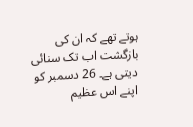ہوتے تھے کہ ان کی بازگشت اب تک سنائی دیتی ہے۔ 26 دسمبر کو اپنے اس عظیم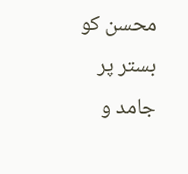محسن کو بستر پر جامد و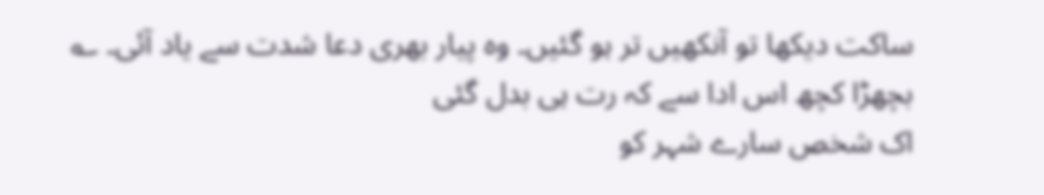ساکت دیکھا تو آنکھیں تر ہو گئیں۔ وہ پیار بھری دعا شدت سے یاد آئی۔ ؎
بچھڑا کچھ اس ادا سے کہ رت ہی بدل گئی
اک شخص سارے شہر کو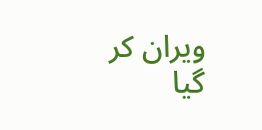ویران کر گیا